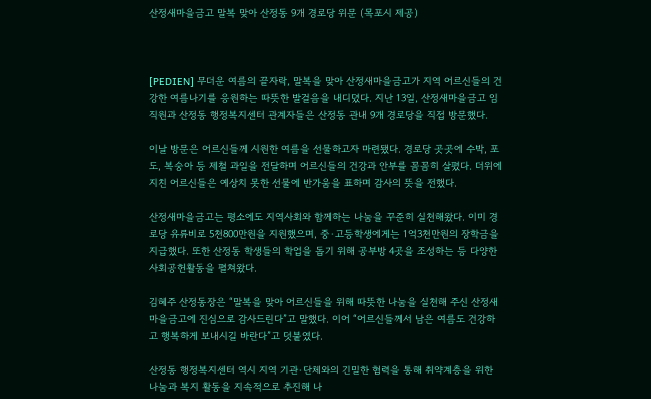산정새마을금고 말복 맞아 산정동 9개 경로당 위문 (목포시 제공)



[PEDIEN] 무더운 여름의 끝자락, 말복을 맞아 산정새마을금고가 지역 어르신들의 건강한 여름나기를 응원하는 따뜻한 발걸음을 내디뎠다. 지난 13일, 산정새마을금고 임직원과 산정동 행정복지센터 관계자들은 산정동 관내 9개 경로당을 직접 방문했다.

이날 방문은 어르신들께 시원한 여름을 선물하고자 마련됐다. 경로당 곳곳에 수박, 포도, 복숭아 등 제철 과일을 전달하며 어르신들의 건강과 안부를 꼼꼼히 살폈다. 더위에 지친 어르신들은 예상치 못한 선물에 반가움을 표하며 감사의 뜻을 전했다.

산정새마을금고는 평소에도 지역사회와 함께하는 나눔을 꾸준히 실천해왔다. 이미 경로당 유류비로 5천800만원을 지원했으며, 중·고등학생에게는 1억3천만원의 장학금을 지급했다. 또한 산정동 학생들의 학업을 돕기 위해 공부방 4곳을 조성하는 등 다양한 사회공헌활동을 펼쳐왔다.

김혜주 산정동장은 “말복을 맞아 어르신들을 위해 따뜻한 나눔을 실천해 주신 산정새마을금고에 진심으로 감사드린다”고 말했다. 이어 “어르신들께서 남은 여름도 건강하고 행복하게 보내시길 바란다”고 덧붙였다.

산정동 행정복지센터 역시 지역 기관·단체와의 긴밀한 협력을 통해 취약계층을 위한 나눔과 복지 활동을 지속적으로 추진해 나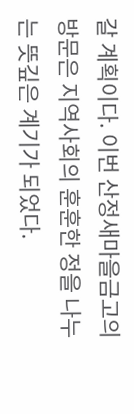갈 계획이다. 이번 산정새마을금고의 방문은 지역사회의 훈훈한 정을 나누는 뜻깊은 계기가 되었다.